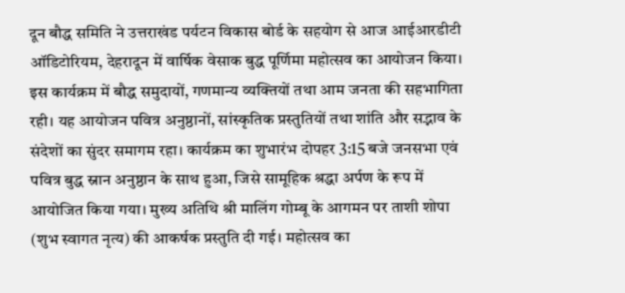दून बौद्ध समिति ने उत्तराखंड पर्यटन विकास बोर्ड के सहयोग से आज आईआरडीटी ऑडिटोरियम, देहरादून में वार्षिक वेसाक बुद्ध पूर्णिमा महोत्सव का आयोजन किया। इस कार्यक्रम में बौद्ध समुदायों, गणमान्य व्यक्तियों तथा आम जनता की सहभागिता रही। यह आयोजन पवित्र अनुष्ठानों, सांस्कृतिक प्रस्तुतियों तथा शांति और सद्भाव के संदेशों का सुंदर समागम रहा। कार्यक्रम का शुभारंभ दोपहर 3:15 बजे जनसभा एवं पवित्र बुद्ध स्नान अनुष्ठान के साथ हुआ, जिसे सामूहिक श्रद्धा अर्पण के रूप में आयोजित किया गया। मुख्य अतिथि श्री मालिंग गोम्बू के आगमन पर ताशी शोपा (शुभ स्वागत नृत्य) की आकर्षक प्रस्तुति दी गई। महोत्सव का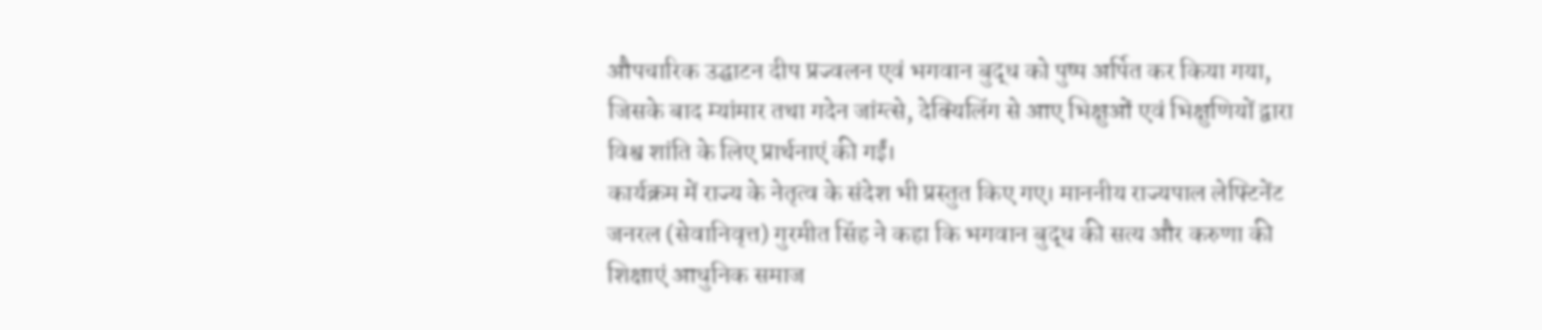औपचारिक उद्घाटन दीप प्रज्वलन एवं भगवान बुद्ध को पुष्प अर्पित कर किया गया, जिसके बाद म्यांमार तथा गदेन जांग्त्से, देक्यिलिंग से आए भिक्षुओं एवं भिक्षुणियों द्वारा विश्व शांति के लिए प्रार्थनाएं की गईं।
कार्यक्रम में राज्य के नेतृत्व के संदेश भी प्रस्तुत किए गए। माननीय राज्यपाल लेफ्टिनेंट जनरल (सेवानिवृत्त) गुरमीत सिंह ने कहा कि भगवान बुद्ध की सत्य और करुणा की शिक्षाएं आधुनिक समाज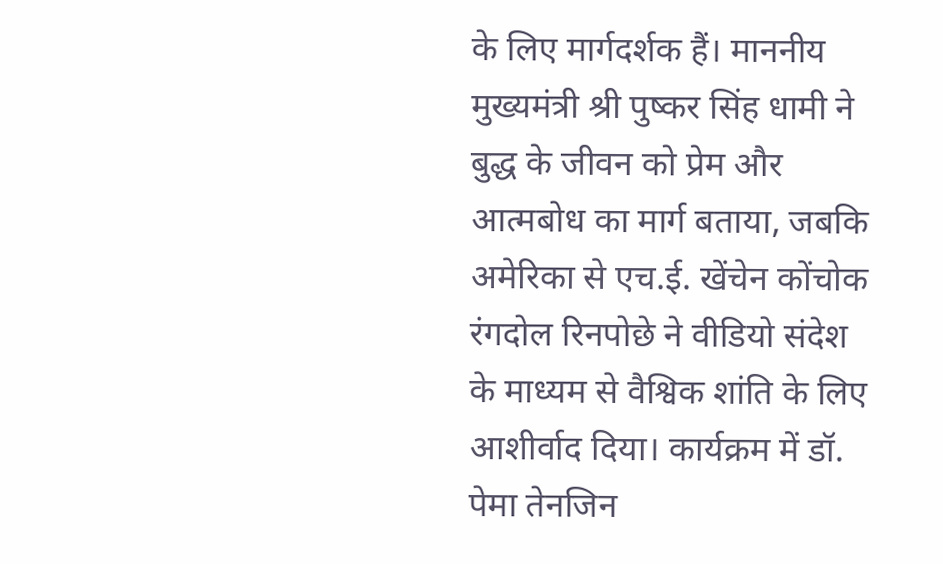के लिए मार्गदर्शक हैं। माननीय मुख्यमंत्री श्री पुष्कर सिंह धामी ने बुद्ध के जीवन को प्रेम और आत्मबोध का मार्ग बताया, जबकि अमेरिका से एच.ई. खेंचेन कोंचोक रंगदोल रिनपोछे ने वीडियो संदेश के माध्यम से वैश्विक शांति के लिए आशीर्वाद दिया। कार्यक्रम में डॉ. पेमा तेनजिन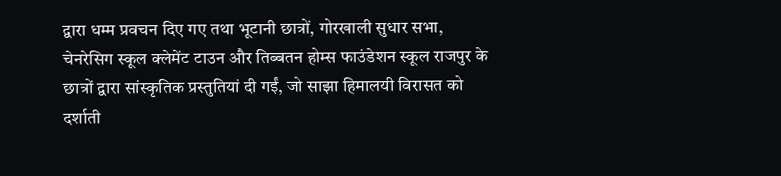द्वारा धम्म प्रवचन दिए गए तथा भूटानी छात्रों, गोरखाली सुधार सभा, चेनरेसिग स्कूल क्लेमेंट टाउन और तिब्बतन होम्स फाउंडेशन स्कूल राजपुर के छात्रों द्वारा सांस्कृतिक प्रस्तुतियां दी गईं, जो साझा हिमालयी विरासत को दर्शाती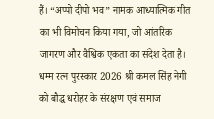हैं। “अप्पो दीपो भव” नामक आध्यात्मिक गीत का भी विमोचन किया गया, जो आंतरिक जागरण और वैश्विक एकता का संदेश देता है।
धम्म रत्न पुरस्कार 2026 श्री कमल सिंह नेगी को बौद्ध धरोहर के संरक्षण एवं समाज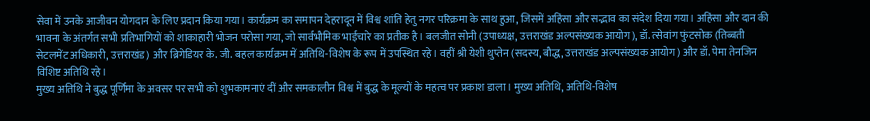सेवा में उनके आजीवन योगदान के लिए प्रदान किया गया। कार्यक्रम का समापन देहरादून में विश्व शांति हेतु नगर परिक्रमा के साथ हुआ, जिसमें अहिंसा और सद्भाव का संदेश दिया गया। अहिंसा और दान की भावना के अंतर्गत सभी प्रतिभागियों को शाकाहारी भोजन परोसा गया, जो सार्वभौमिक भाईचारे का प्रतीक है। बलजीत सोनी (उपाध्यक्ष, उत्तराखंड अल्पसंख्यक आयोग), डॉ. त्सेवांग फुंटसोक (तिब्बती सेटलमेंट अधिकारी, उत्तराखंड) और ब्रिगेडियर के. जी. बहल कार्यक्रम में अतिथि-विशेष के रूप में उपस्थित रहे। वहीं श्री येशी थुप्तेन (सदस्य, बौद्ध, उत्तराखंड अल्पसंख्यक आयोग) और डॉ. पेमा तेनजिन विशिष्ट अतिथि रहे।
मुख्य अतिथि ने बुद्ध पूर्णिमा के अवसर पर सभी को शुभकामनाएं दीं और समकालीन विश्व में बुद्ध के मूल्यों के महत्व पर प्रकाश डाला। मुख्य अतिथि, अतिथि-विशेष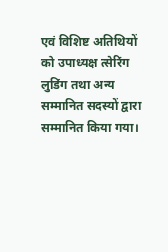एवं विशिष्ट अतिथियों को उपाध्यक्ष त्सेरिंग लुडिंग तथा अन्य सम्मानित सदस्यों द्वारा सम्मानित किया गया।